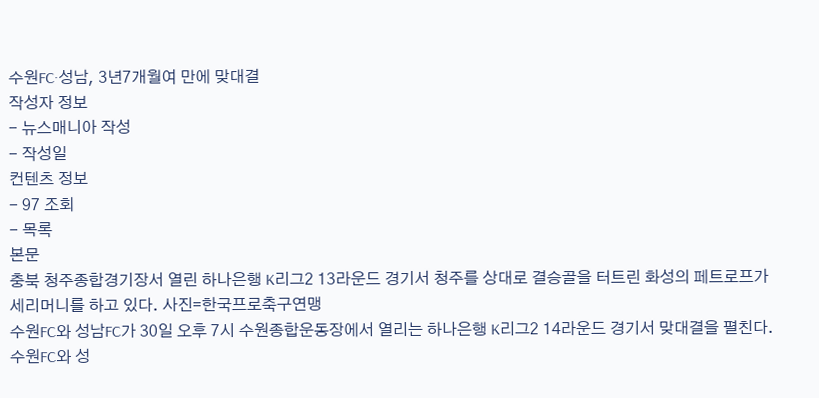수원FC·성남, 3년7개월여 만에 맞대결
작성자 정보
- 뉴스매니아 작성
- 작성일
컨텐츠 정보
- 97 조회
- 목록
본문
충북 청주종합경기장서 열린 하나은행 K리그2 13라운드 경기서 청주를 상대로 결승골을 터트린 화성의 페트로프가 세리머니를 하고 있다. 사진=한국프로축구연맹
수원FC와 성남FC가 30일 오후 7시 수원종합운동장에서 열리는 하나은행 K리그2 14라운드 경기서 맞대결을 펼친다.
수원FC와 성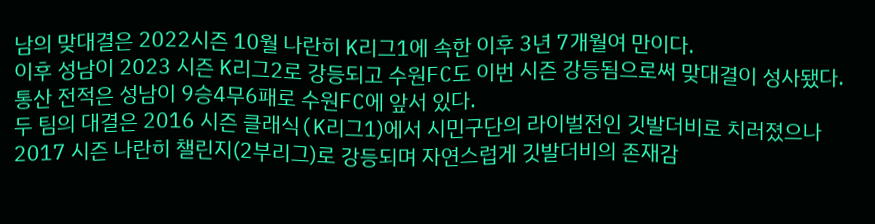남의 맞대결은 2022시즌 10월 나란히 K리그1에 속한 이후 3년 7개월여 만이다.
이후 성남이 2023 시즌 K리그2로 강등되고 수원FC도 이번 시즌 강등됨으로써 맞대결이 성사됐다.
통산 전적은 성남이 9승4무6패로 수원FC에 앞서 있다.
두 팀의 대결은 2016 시즌 클래식(K리그1)에서 시민구단의 라이벌전인 깃발더비로 치러졌으나 2017 시즌 나란히 챌린지(2부리그)로 강등되며 자연스럽게 깃발더비의 존재감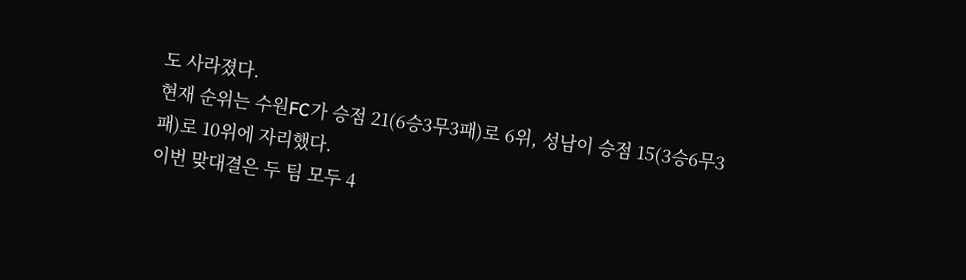도 사라졌다.
현재 순위는 수원FC가 승점 21(6승3무3패)로 6위, 성남이 승점 15(3승6무3패)로 10위에 자리했다.
이번 맞대결은 두 팀 모두 4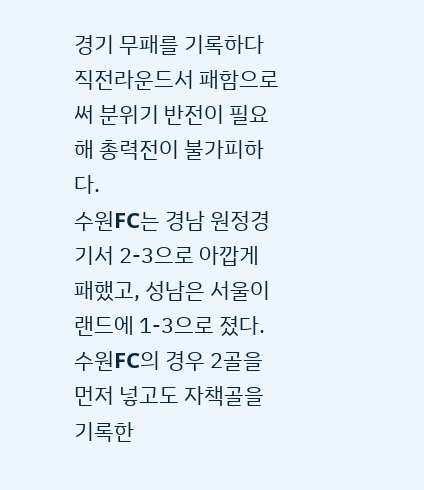경기 무패를 기록하다 직전라운드서 패함으로써 분위기 반전이 필요해 총력전이 불가피하다.
수원FC는 경남 원정경기서 2-3으로 아깝게 패했고, 성남은 서울이랜드에 1-3으로 졌다.
수원FC의 경우 2골을 먼저 넣고도 자책골을 기록한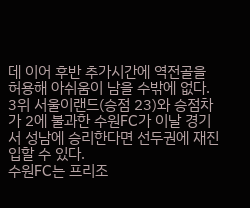데 이어 후반 추가시간에 역전골을 허용해 아쉬움이 남을 수밖에 없다.
3위 서울이랜드(승점 23)와 승점차가 2에 불과한 수원FC가 이날 경기서 성남에 승리한다면 선두권에 재진입할 수 있다.
수원FC는 프리조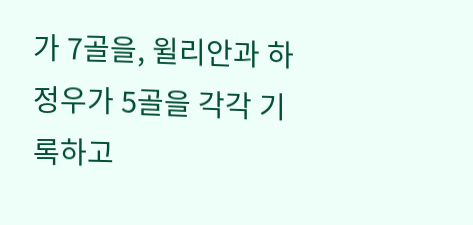가 7골을, 윌리안과 하정우가 5골을 각각 기록하고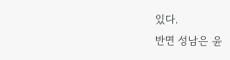있다.
반면 성남은 윤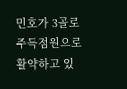민호가 3골로 주득점원으로 활약하고 있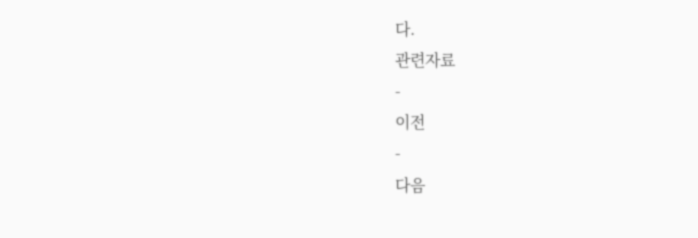다.
관련자료
-
이전
-
다음